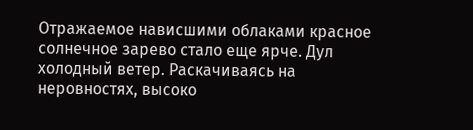Отражаемое нависшими облаками красное солнечное зарево стало еще ярче. Дул холодный ветер. Раскачиваясь на неровностях, высоко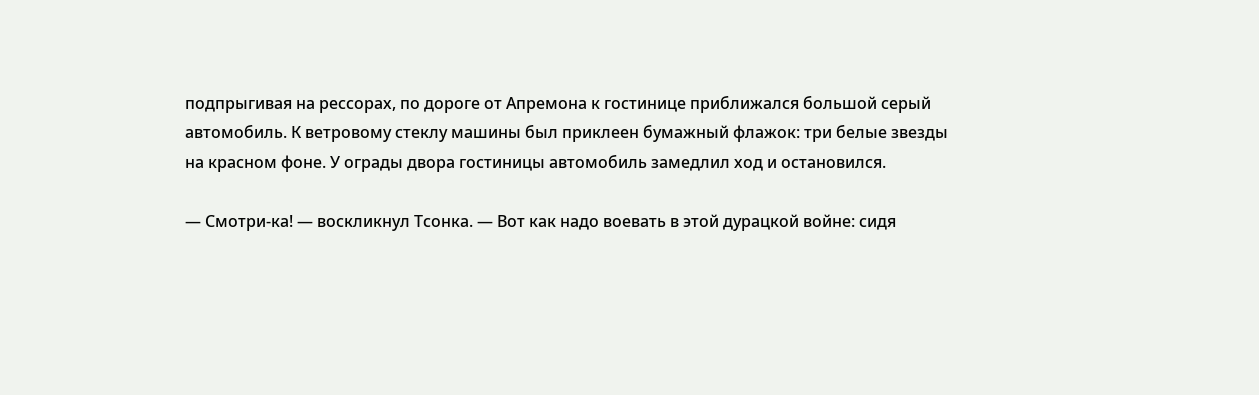подпрыгивая на рессорах, по дороге от Апремона к гостинице приближался большой серый автомобиль. К ветровому стеклу машины был приклеен бумажный флажок: три белые звезды на красном фоне. У ограды двора гостиницы автомобиль замедлил ход и остановился.

— Смотри-ка! — воскликнул Тсонка. — Вот как надо воевать в этой дурацкой войне: сидя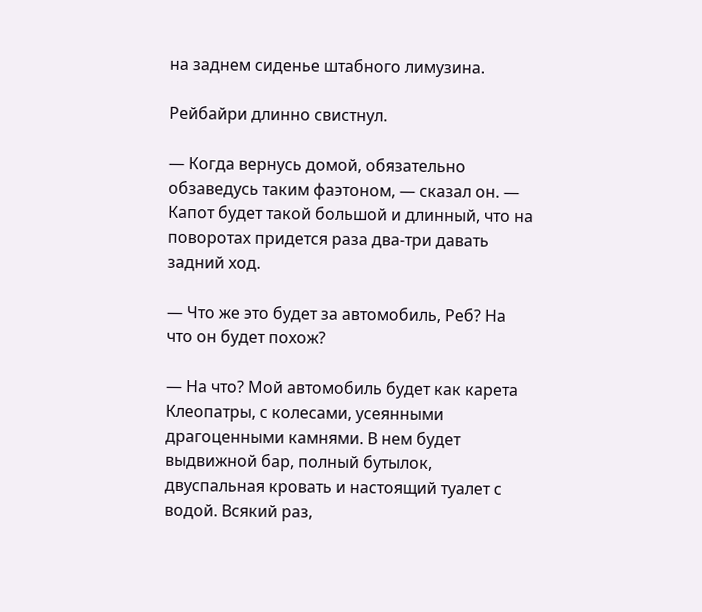на заднем сиденье штабного лимузина.

Рейбайри длинно свистнул.

— Когда вернусь домой, обязательно обзаведусь таким фаэтоном, — сказал он. — Капот будет такой большой и длинный, что на поворотах придется раза два-три давать задний ход.

— Что же это будет за автомобиль, Реб? На что он будет похож?

— На что? Мой автомобиль будет как карета Клеопатры, с колесами, усеянными драгоценными камнями. В нем будет выдвижной бар, полный бутылок, двуспальная кровать и настоящий туалет с водой. Всякий раз,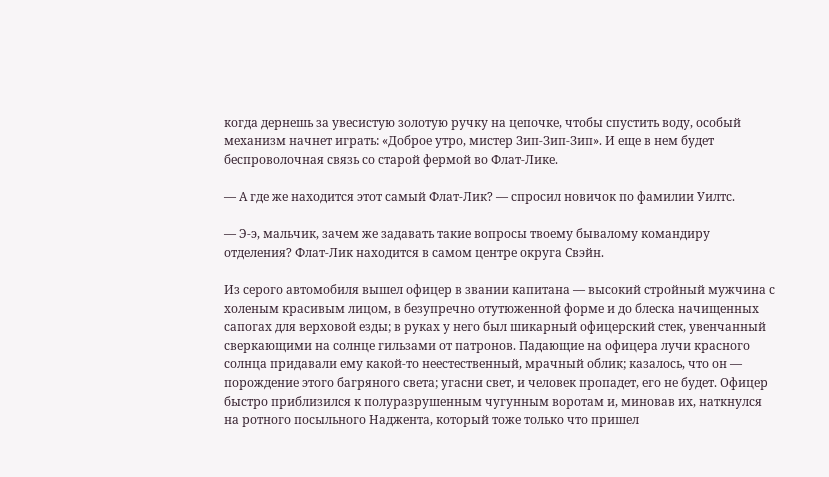когда дернешь за увесистую золотую ручку на цепочке, чтобы спустить воду, особый механизм начнет играть: «Доброе утро, мистер Зип-Зип-Зип». И еще в нем будет беспроволочная связь со старой фермой во Флат-Лике.

— А где же находится этот самый Флат-Лик? — спросил новичок по фамилии Уилтс.

— Э-э, мальчик, зачем же задавать такие вопросы твоему бывалому командиру отделения? Флат-Лик находится в самом центре округа Свэйн.

Из серого автомобиля вышел офицер в звании капитана — высокий стройный мужчина с холеным красивым лицом, в безупречно отутюженной форме и до блеска начищенных сапогах для верховой езды; в руках у него был шикарный офицерский стек, увенчанный сверкающими на солнце гильзами от патронов. Падающие на офицера лучи красного солнца придавали ему какой-то неестественный, мрачный облик; казалось, что он — порождение этого багряного света; угасни свет, и человек пропадет, его не будет. Офицер быстро приблизился к полуразрушенным чугунным воротам и, миновав их, наткнулся на ротного посыльного Наджента, который тоже только что пришел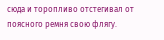сюда и торопливо отстегивал от поясного ремня свою флягу.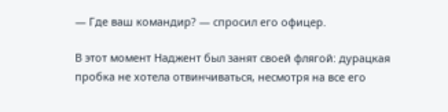— Где ваш командир? — спросил его офицер.

В этот момент Наджент был занят своей флягой: дурацкая пробка не хотела отвинчиваться, несмотря на все его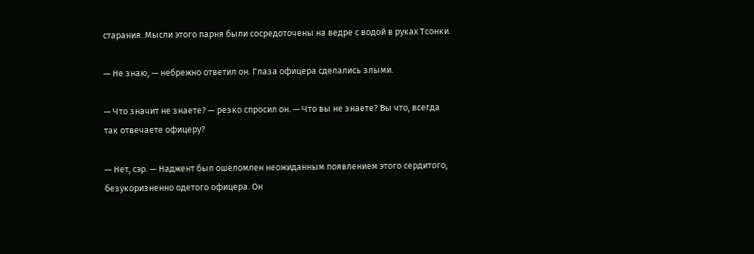старания. Мысли этого парня были сосредоточены на ведре с водой в руках Тсонки.

— Не знаю, — небрежно ответил он. Глаза офицера сделались злыми.

— Что значит не знаете? — резко спросил он. — Что вы не знаете? Вы что, всегда так отвечаете офицеру?

— Нет, сэр. — Наджент был ошеломлен неожиданным появлением этого сердитого, безукоризненно одетого офицера. Он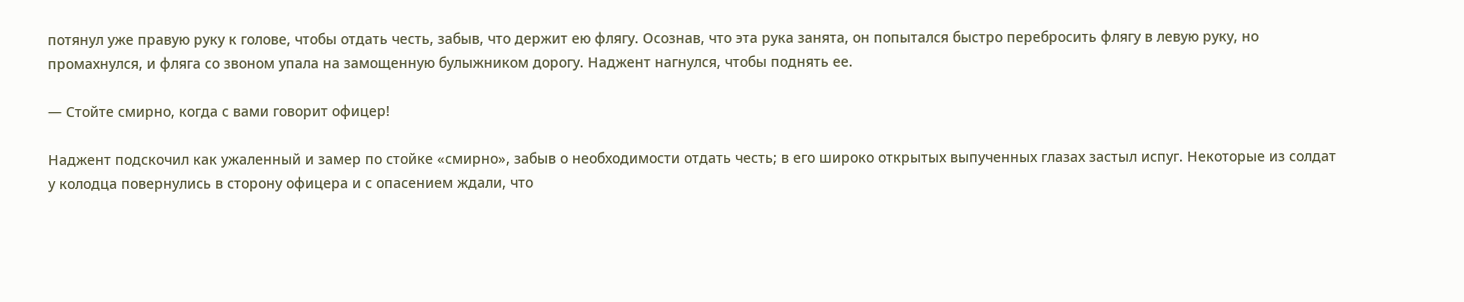потянул уже правую руку к голове, чтобы отдать честь, забыв, что держит ею флягу. Осознав, что эта рука занята, он попытался быстро перебросить флягу в левую руку, но промахнулся, и фляга со звоном упала на замощенную булыжником дорогу. Наджент нагнулся, чтобы поднять ее.

— Стойте смирно, когда с вами говорит офицер!

Наджент подскочил как ужаленный и замер по стойке «смирно», забыв о необходимости отдать честь; в его широко открытых выпученных глазах застыл испуг. Некоторые из солдат у колодца повернулись в сторону офицера и с опасением ждали, что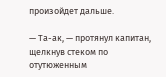произойдет дальше.

— Та-ак, — протянул капитан, щелкнув стеком по отутюженным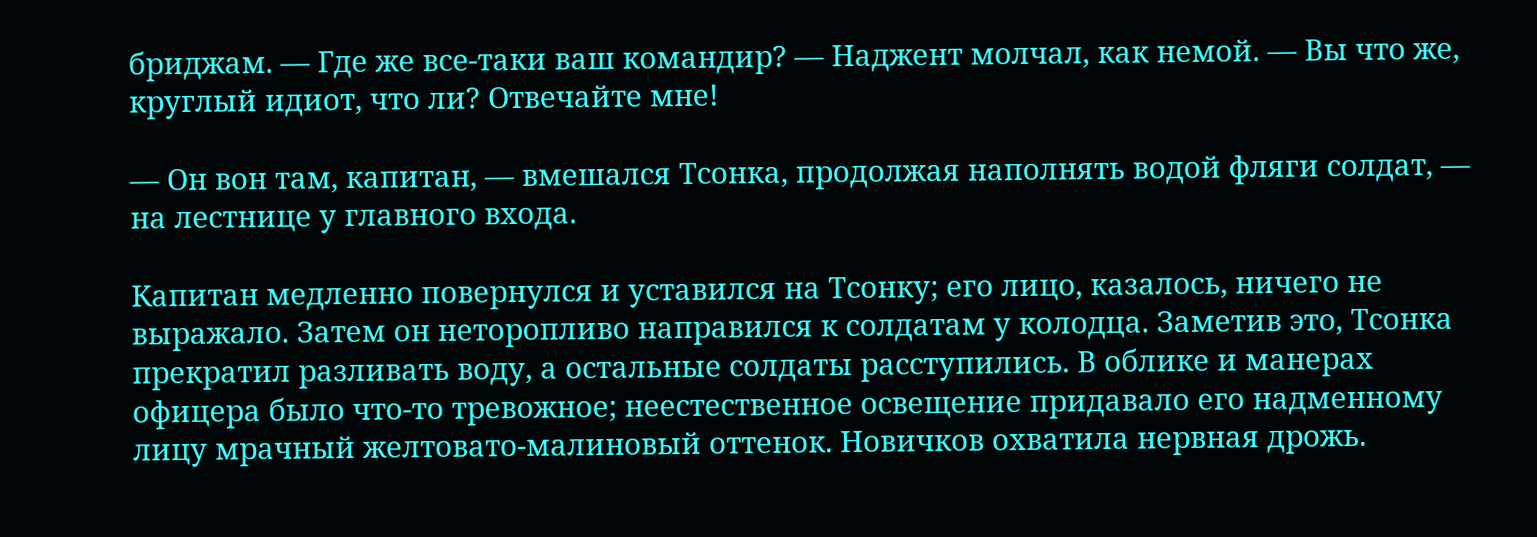бриджам. — Где же все-таки ваш командир? — Наджент молчал, как немой. — Вы что же, круглый идиот, что ли? Отвечайте мне!

— Он вон там, капитан, — вмешался Тсонка, продолжая наполнять водой фляги солдат, — на лестнице у главного входа.

Капитан медленно повернулся и уставился на Тсонку; его лицо, казалось, ничего не выражало. Затем он неторопливо направился к солдатам у колодца. Заметив это, Тсонка прекратил разливать воду, а остальные солдаты расступились. В облике и манерах офицера было что-то тревожное; неестественное освещение придавало его надменному лицу мрачный желтовато-малиновый оттенок. Новичков охватила нервная дрожь.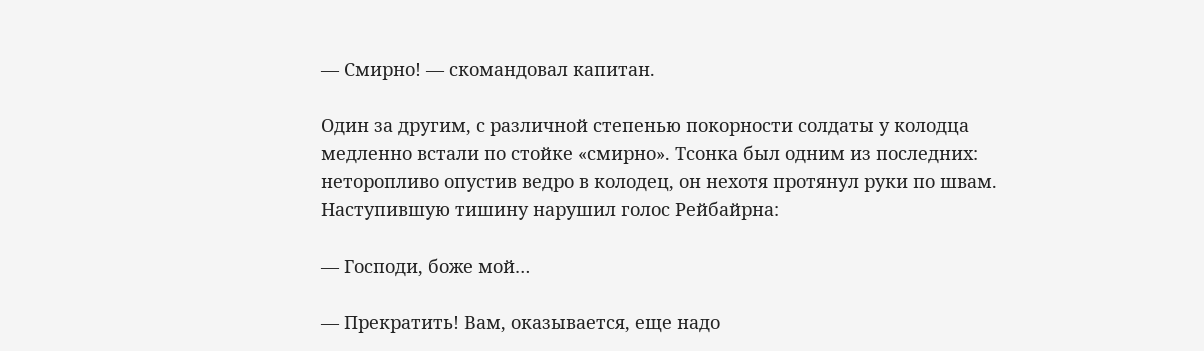— Смирно! — скомандовал капитан.

Один за другим, с различной степенью покорности солдаты у колодца медленно встали по стойке «смирно». Тсонка был одним из последних: неторопливо опустив ведро в колодец, он нехотя протянул руки по швам. Наступившую тишину нарушил голос Рейбайрна:

— Господи, боже мой…

— Прекратить! Вам, оказывается, еще надо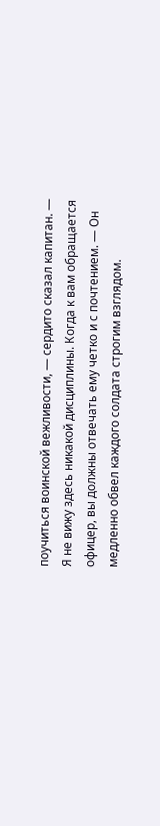поучиться воинской вежливости, — сердито сказал капитан. — Я не вижу здесь никакой дисциплины. Когда к вам обращается офицер, вы должны отвечать ему четко и с почтением. — Он медленно обвел каждого солдата строгим взглядом.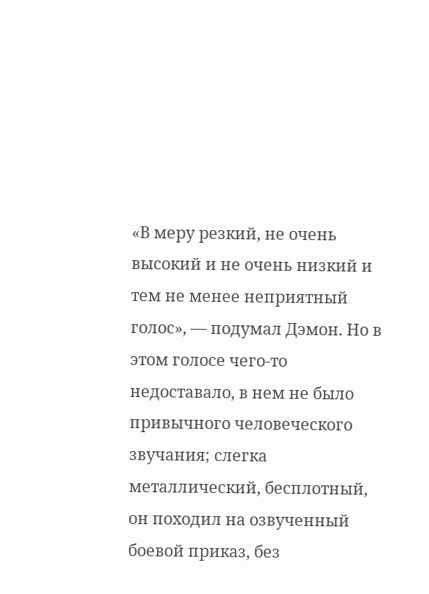«В меру резкий, не очень высокий и не очень низкий и тем не менее неприятный голос», — подумал Дэмон. Но в этом голосе чего-то недоставало, в нем не было привычного человеческого звучания; слегка металлический, бесплотный, он походил на озвученный боевой приказ, без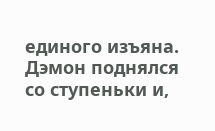единого изъяна. Дэмон поднялся со ступеньки и,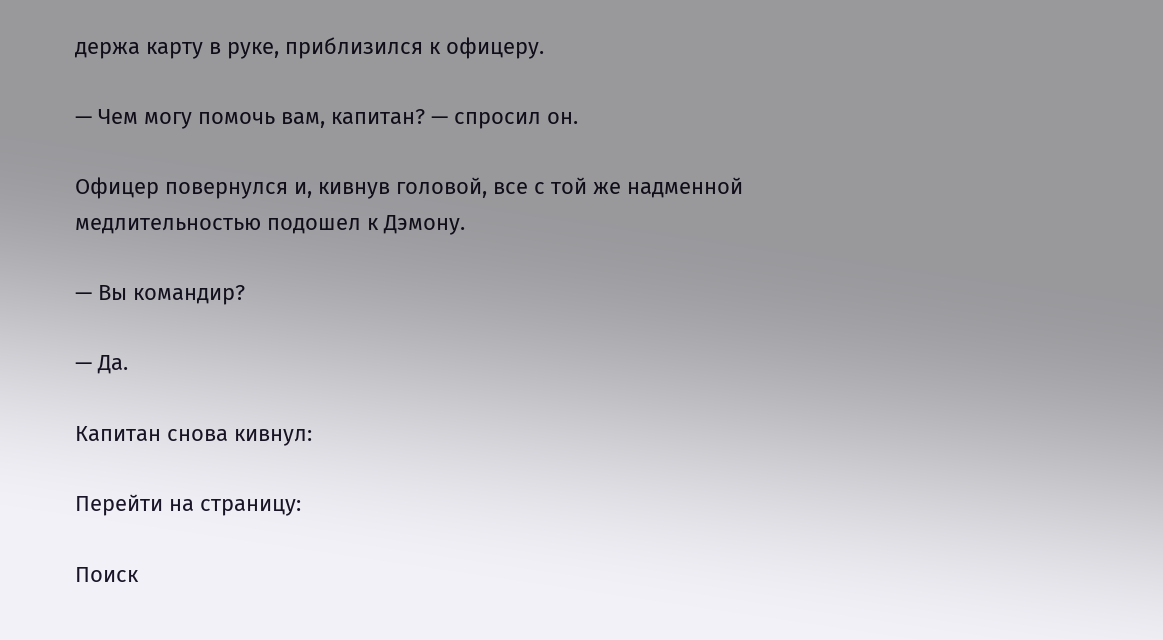держа карту в руке, приблизился к офицеру.

— Чем могу помочь вам, капитан? — спросил он.

Офицер повернулся и, кивнув головой, все с той же надменной медлительностью подошел к Дэмону.

— Вы командир?

— Да.

Капитан снова кивнул:

Перейти на страницу:

Поиск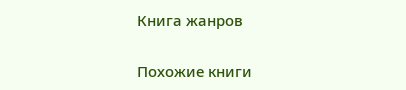Книга жанров

Похожие книги